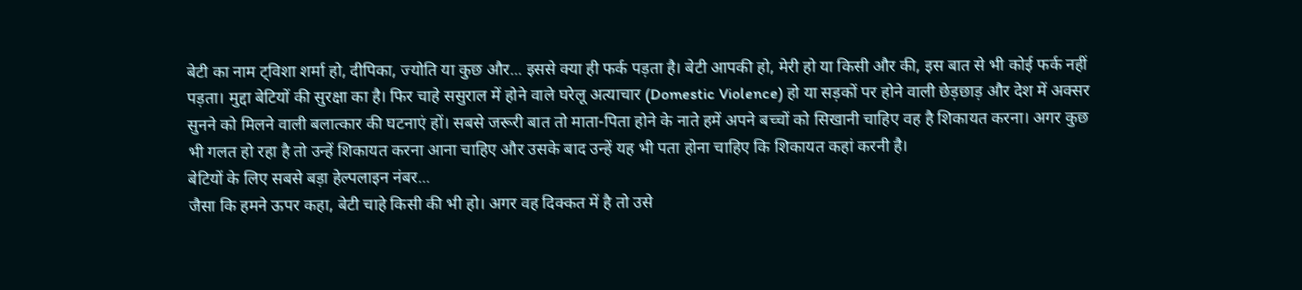बेटी का नाम ट्विशा शर्मा हो, दीपिका, ज्योति या कुछ और... इससे क्या ही फर्क पड़ता है। बेटी आपकी हो, मेरी हो या किसी और की, इस बात से भी कोई फर्क नहीं पड़ता। मुद्दा बेटियों की सुरक्षा का है। फिर चाहे ससुराल में होने वाले घरेलू अत्याचार (Domestic Violence) हो या सड़कों पर होने वाली छेड़छाड़ और देश में अक्सर सुनने को मिलने वाली बलात्कार की घटनाएं हों। सबसे जरूरी बात तो माता-पिता होने के नाते हमें अपने बच्चों को सिखानी चाहिए वह है शिकायत करना। अगर कुछ भी गलत हो रहा है तो उन्हें शिकायत करना आना चाहिए और उसके बाद उन्हें यह भी पता होना चाहिए कि शिकायत कहां करनी है।
बेटियों के लिए सबसे बड़ा हेल्पलाइन नंबर...
जैसा कि हमने ऊपर कहा, बेटी चाहे किसी की भी हो। अगर वह दिक्कत में है तो उसे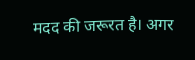मदद की जरूरत है। अगर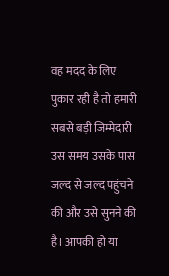वह मदद के लिए पुकार रही है तो हमारी सबसे बड़ी जिम्मेदारी उस समय उसके पास जल्द से जल्द पहुंचने की और उसे सुनने की है। आपकी हो या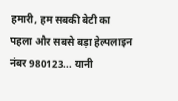हमारी, हम सबकी बेटी का पहला और सबसे बड़ा हेल्पलाइन नंबर 980123... यानी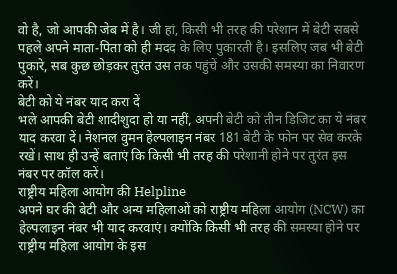वो है, जो आपकी जेब में है। जी हां, किसी भी तरह की परेशान में बेटी सबसे पहले अपने माता-पिता को ही मदद के लिए पुकारती है। इसलिए जब भी बेटी पुकारे, सब कुछ छोड़कर तुरंत उस तक पहुंचें और उसकी समस्या का निवारण करें।
बेटी को ये नंबर याद करा दें
भले आपकी बेटी शादीशुदा हो या नहीं, अपनी बेटी को तीन डिजिट का ये नंबर याद करवा दें। नेशनल वुमन हेल्पलाइन नंबर 181 बेटी के फोन पर सेव करके रखें। साथ ही उन्हें बताएं कि किसी भी तरह की परेशानी होने पर तुरंत इस नंबर पर कॉल करें।
राष्ट्रीय महिला आयोग की Helpline
अपने घर की बेटी और अन्य महिलाओं को राष्ट्रीय महिला आयोग (NCW) का हेल्पलाइन नंबर भी याद करवाएं। क्योंकि किसी भी तरह की समस्या होने पर राष्ट्रीय महिला आयोग के इस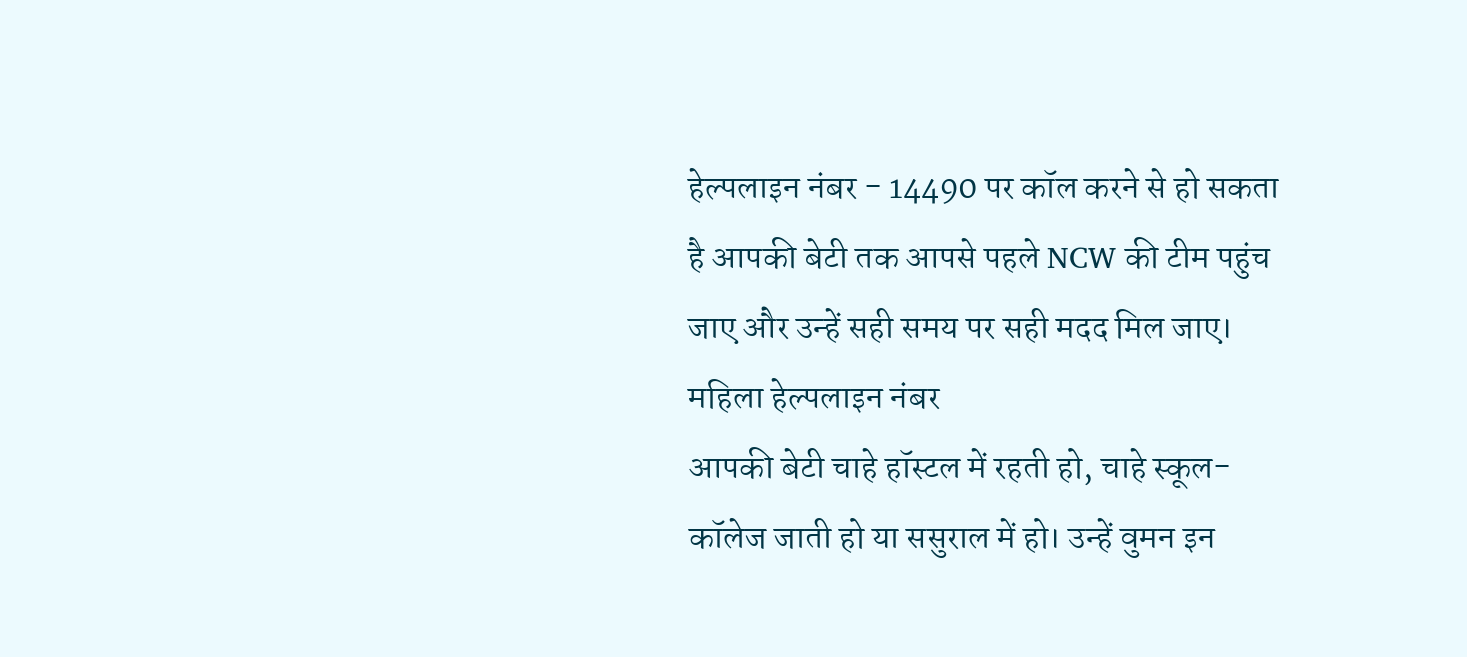हेल्पलाइन नंबर - 14490 पर कॉल करने से हो सकता है आपकी बेटी तक आपसे पहले NCW की टीम पहुंच जाए और उन्हें सही समय पर सही मदद मिल जाए।
महिला हेल्पलाइन नंबर
आपकी बेटी चाहे हॉस्टल में रहती हो, चाहे स्कूल-कॉलेज जाती हो या ससुराल में हो। उन्हें वुमन इन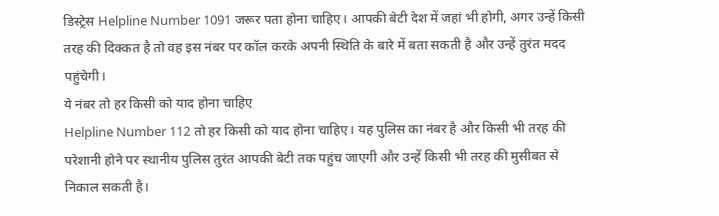डिस्ट्रेस Helpline Number 1091 जरूर पता होना चाहिए। आपकी बेटी देश में जहां भी होगी, अगर उन्हें किसी तरह की दिक्कत है तो वह इस नंबर पर कॉल करके अपनी स्थिति के बारे में बता सकती है और उन्हें तुरंत मदद पहुंचेगी।
ये नंबर तो हर किसी को याद होना चाहिए
Helpline Number 112 तो हर किसी को याद होना चाहिए। यह पुलिस का नंबर है और किसी भी तरह की परेशानी होने पर स्थानीय पुलिस तुरंत आपकी बेटी तक पहुंच जाएगी और उन्हें किसी भी तरह की मुसीबत से निकाल सकती है।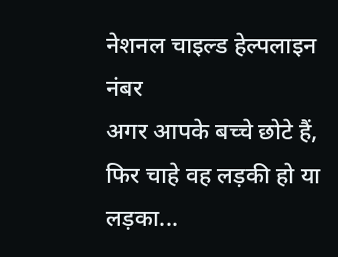नेशनल चाइल्ड हेल्पलाइन नंबर
अगर आपके बच्चे छोटे हैं, फिर चाहे वह लड़की हो या लड़का...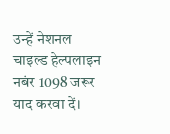उन्हें नेशनल चाइल्ड हेल्पलाइन नबंर 1098 जरूर याद करवा दें।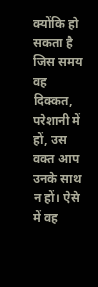क्योंकि हो सकता है जिस समय वह दिक्कत, परेशानी में हों, उस वक्त आप उनके साथ न हों। ऐसे में वह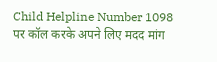Child Helpline Number 1098 पर कॉल करके अपने लिए मदद मांग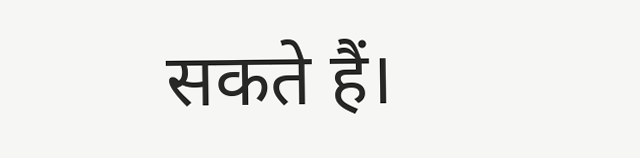सकते हैं।